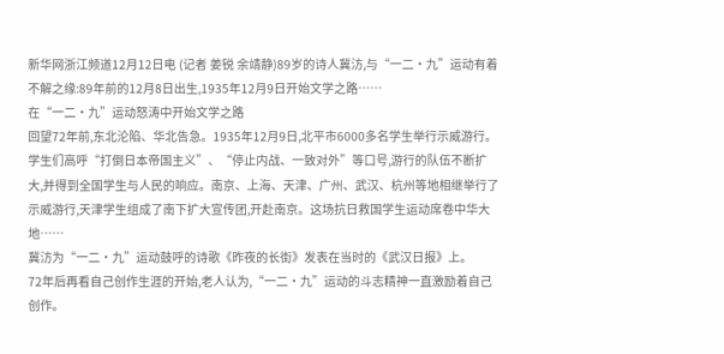新华网浙江频道12月12日电 (记者 姜锐 余靖静)89岁的诗人冀汸,与“一二·九”运动有着不解之缘:89年前的12月8日出生,1935年12月9日开始文学之路……
在“一二·九”运动怒涛中开始文学之路
回望72年前,东北沦陷、华北告急。1935年12月9日,北平市6000多名学生举行示威游行。学生们高呼“打倒日本帝国主义”、“停止内战、一致对外”等口号,游行的队伍不断扩大,并得到全国学生与人民的响应。南京、上海、天津、广州、武汉、杭州等地相继举行了示威游行,天津学生组成了南下扩大宣传团,开赴南京。这场抗日救国学生运动席卷中华大地……
冀汸为“一二·九”运动鼓呼的诗歌《昨夜的长街》发表在当时的《武汉日报》上。
72年后再看自己创作生涯的开始,老人认为,“一二·九”运动的斗志精神一直激励着自己创作。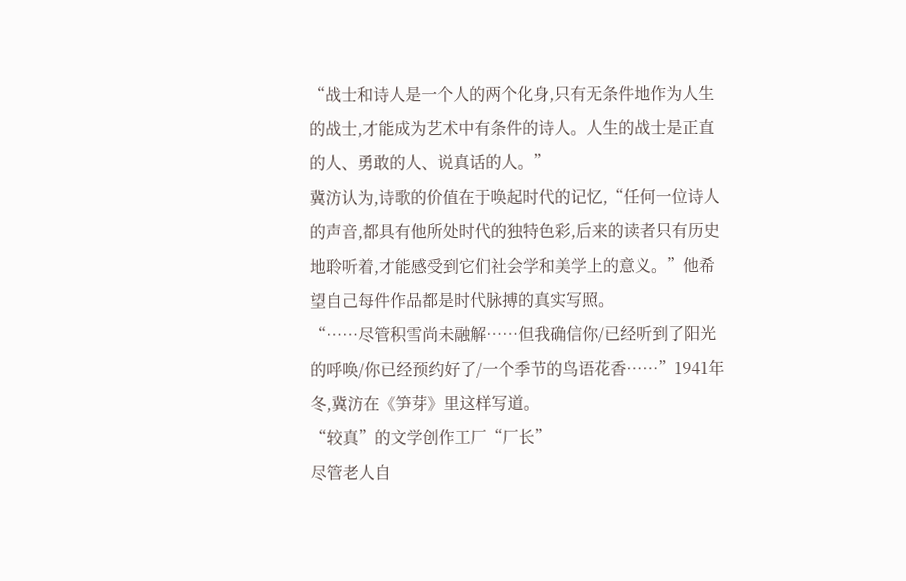“战士和诗人是一个人的两个化身,只有无条件地作为人生的战士,才能成为艺术中有条件的诗人。人生的战士是正直的人、勇敢的人、说真话的人。”
冀汸认为,诗歌的价值在于唤起时代的记忆,“任何一位诗人的声音,都具有他所处时代的独特色彩,后来的读者只有历史地聆听着,才能感受到它们社会学和美学上的意义。”他希望自己每件作品都是时代脉搏的真实写照。
“……尽管积雪尚未融解……但我确信你/已经听到了阳光的呼唤/你已经预约好了/一个季节的鸟语花香……”1941年冬,冀汸在《笋芽》里这样写道。
“较真”的文学创作工厂“厂长”
尽管老人自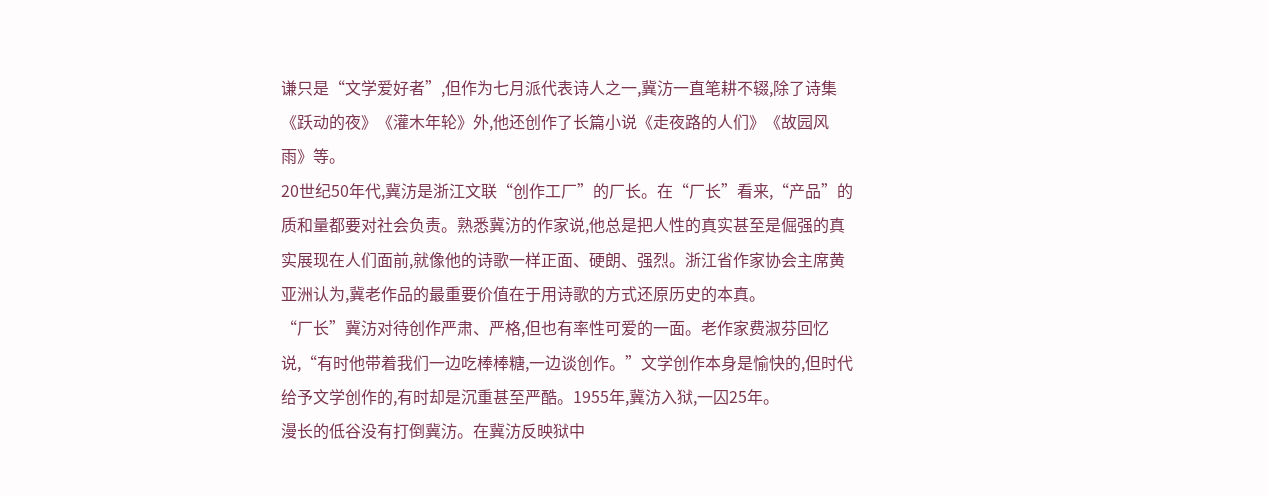谦只是“文学爱好者”,但作为七月派代表诗人之一,冀汸一直笔耕不辍,除了诗集《跃动的夜》《灌木年轮》外,他还创作了长篇小说《走夜路的人们》《故园风雨》等。
20世纪50年代,冀汸是浙江文联“创作工厂”的厂长。在“厂长”看来,“产品”的质和量都要对社会负责。熟悉冀汸的作家说,他总是把人性的真实甚至是倔强的真实展现在人们面前,就像他的诗歌一样正面、硬朗、强烈。浙江省作家协会主席黄亚洲认为,冀老作品的最重要价值在于用诗歌的方式还原历史的本真。
“厂长”冀汸对待创作严肃、严格,但也有率性可爱的一面。老作家费淑芬回忆说,“有时他带着我们一边吃棒棒糖,一边谈创作。”文学创作本身是愉快的,但时代给予文学创作的,有时却是沉重甚至严酷。1955年,冀汸入狱,一囚25年。
漫长的低谷没有打倒冀汸。在冀汸反映狱中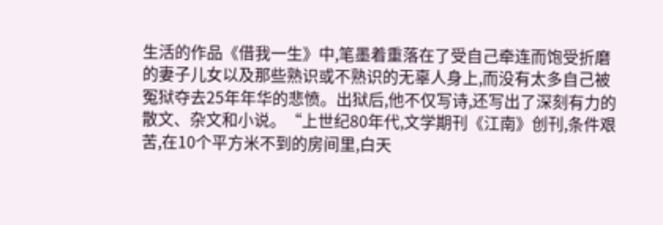生活的作品《借我一生》中,笔墨着重落在了受自己牵连而饱受折磨的妻子儿女以及那些熟识或不熟识的无辜人身上,而没有太多自己被冤狱夺去25年年华的悲愤。出狱后,他不仅写诗,还写出了深刻有力的散文、杂文和小说。“上世纪80年代,文学期刊《江南》创刊,条件艰苦,在10个平方米不到的房间里,白天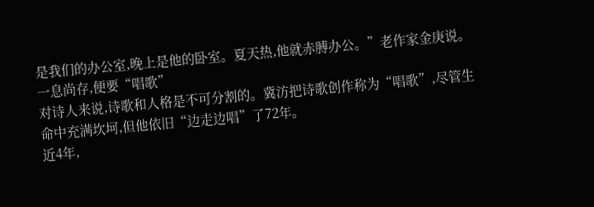是我们的办公室,晚上是他的卧室。夏天热,他就赤膊办公。”老作家金庚说。
一息尚存,便要“唱歌”
对诗人来说,诗歌和人格是不可分割的。冀汸把诗歌创作称为“唱歌”,尽管生命中充满坎坷,但他依旧“边走边唱”了72年。
近4年,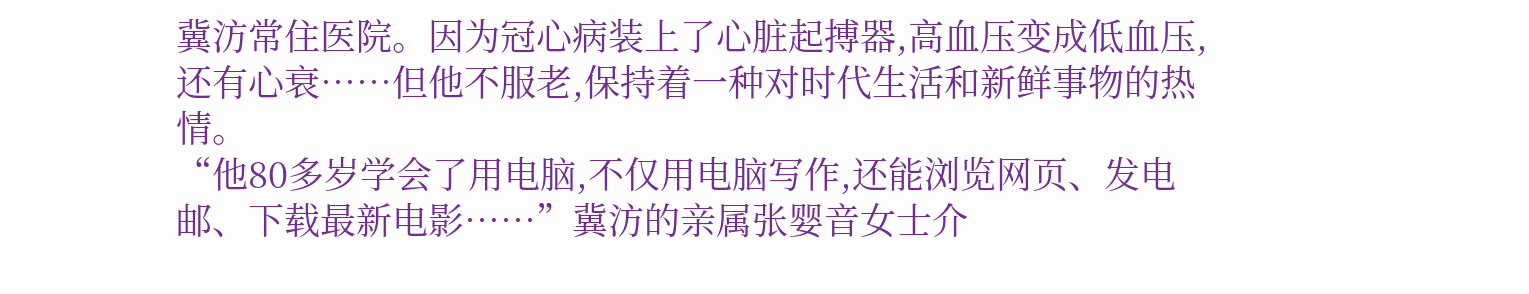冀汸常住医院。因为冠心病装上了心脏起搏器,高血压变成低血压,还有心衰……但他不服老,保持着一种对时代生活和新鲜事物的热情。
“他80多岁学会了用电脑,不仅用电脑写作,还能浏览网页、发电邮、下载最新电影……”冀汸的亲属张婴音女士介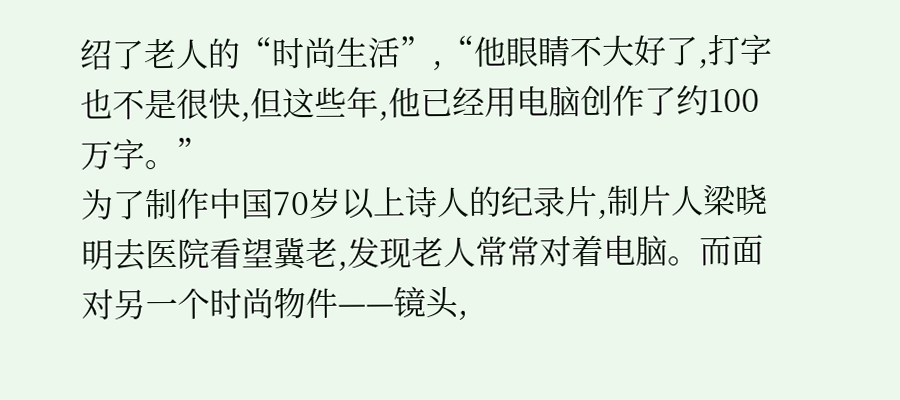绍了老人的“时尚生活”,“他眼睛不大好了,打字也不是很快,但这些年,他已经用电脑创作了约100万字。”
为了制作中国70岁以上诗人的纪录片,制片人梁晓明去医院看望冀老,发现老人常常对着电脑。而面对另一个时尚物件——镜头,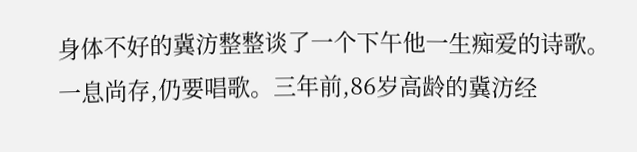身体不好的冀汸整整谈了一个下午他一生痴爱的诗歌。
一息尚存,仍要唱歌。三年前,86岁高龄的冀汸经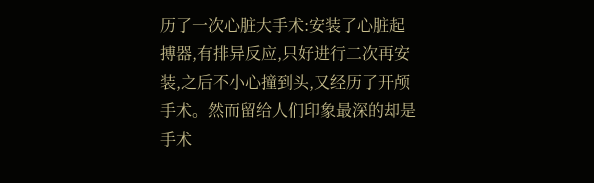历了一次心脏大手术:安装了心脏起搏器,有排异反应,只好进行二次再安装,之后不小心撞到头,又经历了开颅手术。然而留给人们印象最深的却是手术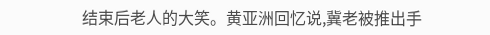结束后老人的大笑。黄亚洲回忆说,冀老被推出手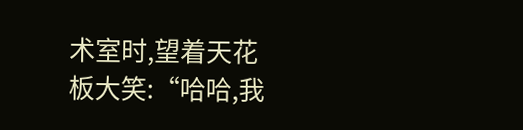术室时,望着天花板大笑:“哈哈,我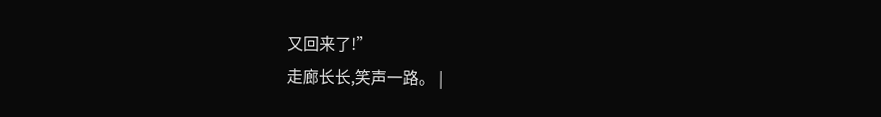又回来了!”
走廊长长,笑声一路。 |